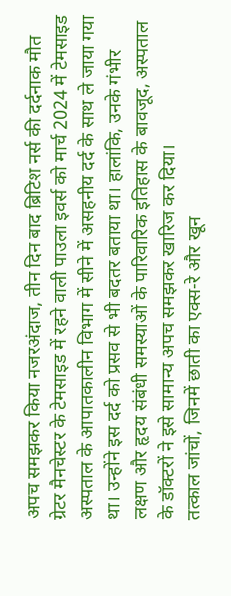अपच समझकर किया नजरअंदाज, तीन दिन बाद ब्रिटिश नर्स की दर्दनाक मौत
ग्रेटर मैनचेस्टर के टेमसाइड में रहने वाली पाउला इवर्स को मार्च 2024 में टेमसाइड अस्पताल के आपातकालीन विभाग में सीने में असहनीय दर्द के साथ ले जाया गया था। उन्होंने इस दर्द को प्रसव से भी बदतर बताया था। हालांकि, उनके गंभीर लक्षण और हृदय संबंधी समस्याओं के पारिवारिक इतिहास के बावजूद, अस्पताल के डॉक्टरों ने इसे सामान्य अपच समझकर खारिज कर दिया।
तत्काल जांचों, जिनमें छाती का एक्स-रे और खून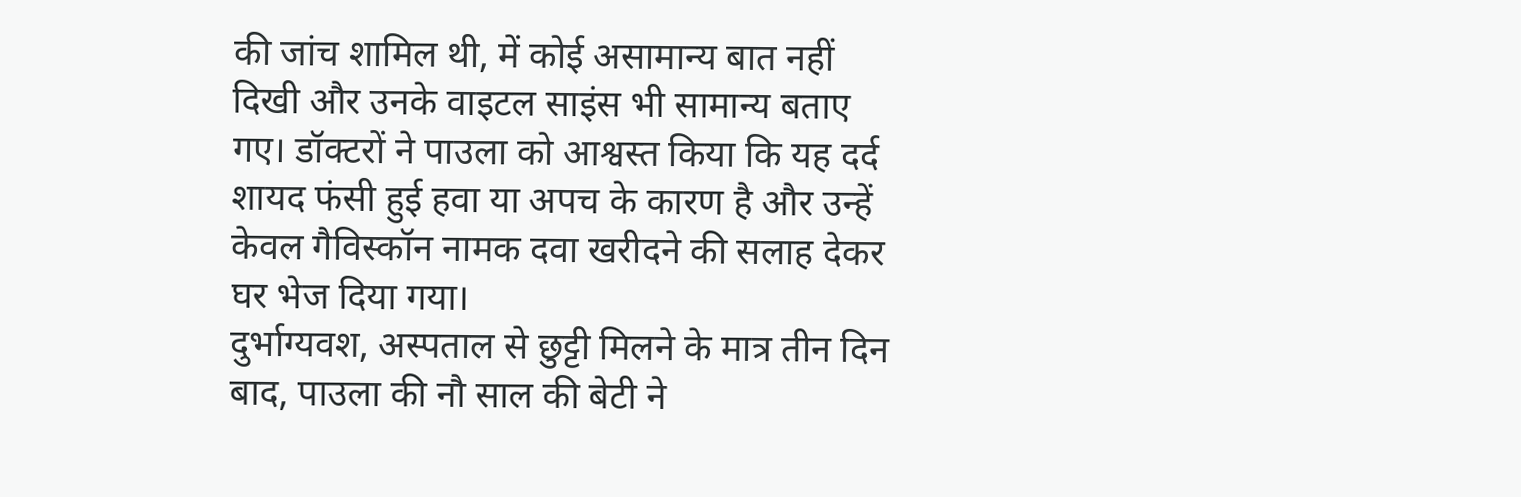की जांच शामिल थी, में कोई असामान्य बात नहीं दिखी और उनके वाइटल साइंस भी सामान्य बताए गए। डॉक्टरों ने पाउला को आश्वस्त किया कि यह दर्द शायद फंसी हुई हवा या अपच के कारण है और उन्हें केवल गैविस्कॉन नामक दवा खरीदने की सलाह देकर घर भेज दिया गया।
दुर्भाग्यवश, अस्पताल से छुट्टी मिलने के मात्र तीन दिन बाद, पाउला की नौ साल की बेटी ने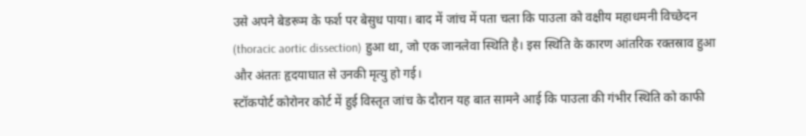उसे अपने बेडरूम के फर्श पर बेसुध पाया। बाद में जांच में पता चला कि पाउला को वक्षीय महाधमनी विच्छेदन (thoracic aortic dissection) हुआ था, जो एक जानलेवा स्थिति है। इस स्थिति के कारण आंतरिक रक्तस्राव हुआ और अंततः हृदयाघात से उनकी मृत्यु हो गई।
स्टॉकपोर्ट कोरोनर कोर्ट में हुई विस्तृत जांच के दौरान यह बात सामने आई कि पाउला की गंभीर स्थिति को काफी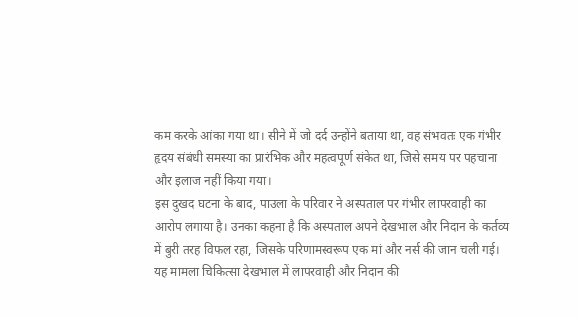कम करके आंका गया था। सीने में जो दर्द उन्होंने बताया था, वह संभवतः एक गंभीर हृदय संबंधी समस्या का प्रारंभिक और महत्वपूर्ण संकेत था, जिसे समय पर पहचाना और इलाज नहीं किया गया।
इस दुखद घटना के बाद, पाउला के परिवार ने अस्पताल पर गंभीर लापरवाही का आरोप लगाया है। उनका कहना है कि अस्पताल अपने देखभाल और निदान के कर्तव्य में बुरी तरह विफल रहा, जिसके परिणामस्वरूप एक मां और नर्स की जान चली गई। यह मामला चिकित्सा देखभाल में लापरवाही और निदान की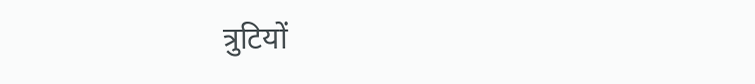त्रुटियों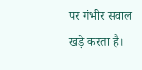पर गंभीर सवाल खड़े करता है।